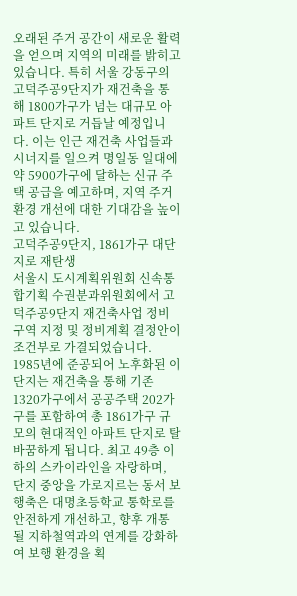오래된 주거 공간이 새로운 활력을 얻으며 지역의 미래를 밝히고 있습니다. 특히 서울 강동구의 고덕주공9단지가 재건축을 통해 1800가구가 넘는 대규모 아파트 단지로 거듭날 예정입니다. 이는 인근 재건축 사업들과 시너지를 일으켜 명일동 일대에 약 5900가구에 달하는 신규 주택 공급을 예고하며, 지역 주거 환경 개선에 대한 기대감을 높이고 있습니다.
고덕주공9단지, 1861가구 대단지로 재탄생
서울시 도시계획위원회 신속통합기획 수권분과위원회에서 고덕주공9단지 재건축사업 정비구역 지정 및 정비계획 결정안이 조건부로 가결되었습니다. 1985년에 준공되어 노후화된 이 단지는 재건축을 통해 기존 1320가구에서 공공주택 202가구를 포함하여 총 1861가구 규모의 현대적인 아파트 단지로 탈바꿈하게 됩니다. 최고 49층 이하의 스카이라인을 자랑하며, 단지 중앙을 가로지르는 동서 보행축은 대명초등학교 통학로를 안전하게 개선하고, 향후 개통될 지하철역과의 연계를 강화하여 보행 환경을 획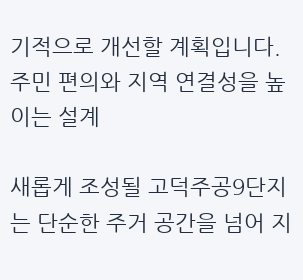기적으로 개선할 계획입니다.
주민 편의와 지역 연결성을 높이는 설계

새롭게 조성될 고덕주공9단지는 단순한 주거 공간을 넘어 지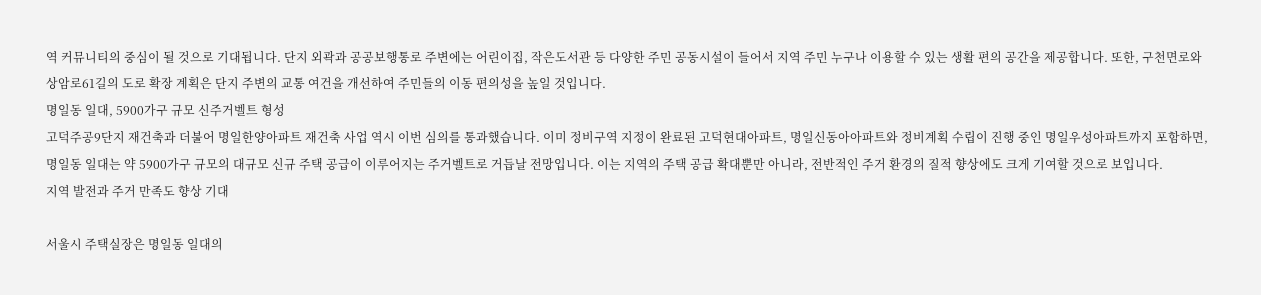역 커뮤니티의 중심이 될 것으로 기대됩니다. 단지 외곽과 공공보행통로 주변에는 어린이집, 작은도서관 등 다양한 주민 공동시설이 들어서 지역 주민 누구나 이용할 수 있는 생활 편의 공간을 제공합니다. 또한, 구천면로와 상암로61길의 도로 확장 계획은 단지 주변의 교통 여건을 개선하여 주민들의 이동 편의성을 높일 것입니다.
명일동 일대, 5900가구 규모 신주거벨트 형성
고덕주공9단지 재건축과 더불어 명일한양아파트 재건축 사업 역시 이번 심의를 통과했습니다. 이미 정비구역 지정이 완료된 고덕현대아파트, 명일신동아아파트와 정비계획 수립이 진행 중인 명일우성아파트까지 포함하면, 명일동 일대는 약 5900가구 규모의 대규모 신규 주택 공급이 이루어지는 주거벨트로 거듭날 전망입니다. 이는 지역의 주택 공급 확대뿐만 아니라, 전반적인 주거 환경의 질적 향상에도 크게 기여할 것으로 보입니다.
지역 발전과 주거 만족도 향상 기대

서울시 주택실장은 명일동 일대의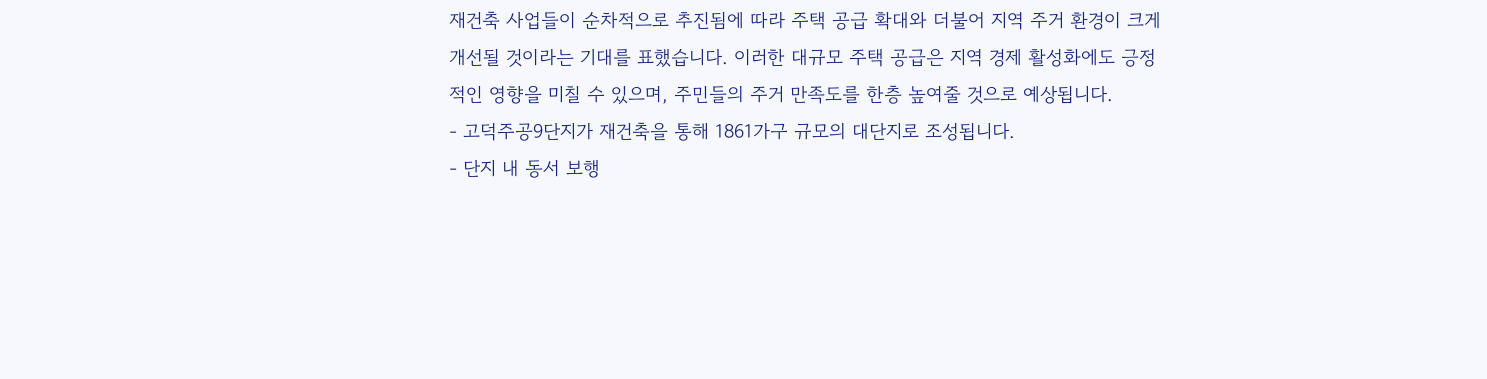재건축 사업들이 순차적으로 추진됨에 따라 주택 공급 확대와 더불어 지역 주거 환경이 크게 개선될 것이라는 기대를 표했습니다. 이러한 대규모 주택 공급은 지역 경제 활성화에도 긍정적인 영향을 미칠 수 있으며, 주민들의 주거 만족도를 한층 높여줄 것으로 예상됩니다.
- 고덕주공9단지가 재건축을 통해 1861가구 규모의 대단지로 조성됩니다.
- 단지 내 동서 보행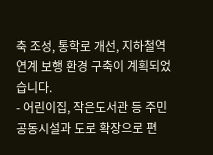축 조성, 통학로 개선, 지하철역 연계 보행 환경 구축이 계획되었습니다.
- 어린이집, 작은도서관 등 주민 공동시설과 도로 확장으로 편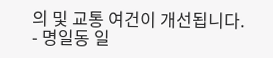의 및 교통 여건이 개선됩니다.
- 명일동 일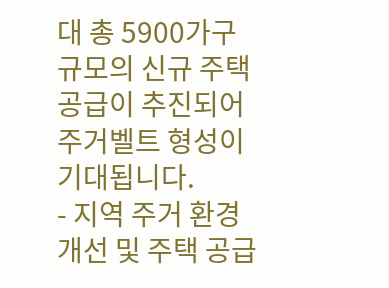대 총 5900가구 규모의 신규 주택 공급이 추진되어 주거벨트 형성이 기대됩니다.
- 지역 주거 환경 개선 및 주택 공급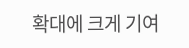확대에 크게 기여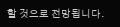할 것으로 전망됩니다.